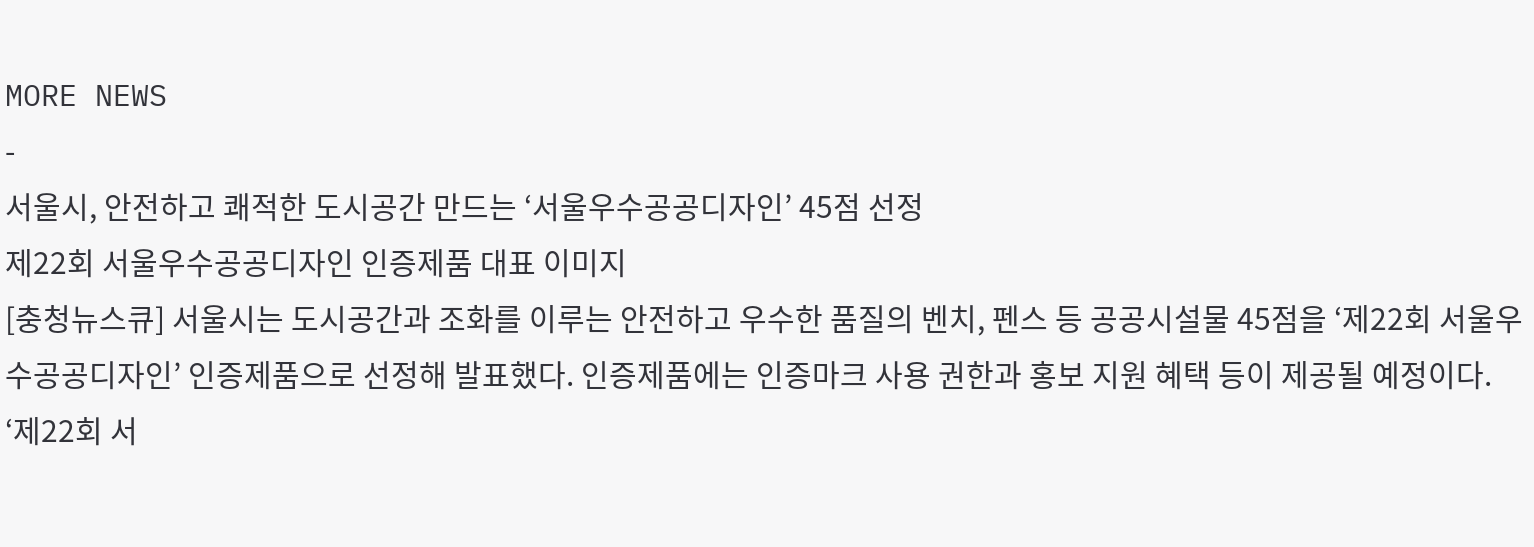MORE NEWS
-
서울시, 안전하고 쾌적한 도시공간 만드는 ‘서울우수공공디자인’ 45점 선정
제22회 서울우수공공디자인 인증제품 대표 이미지
[충청뉴스큐] 서울시는 도시공간과 조화를 이루는 안전하고 우수한 품질의 벤치, 펜스 등 공공시설물 45점을 ‘제22회 서울우수공공디자인’ 인증제품으로 선정해 발표했다. 인증제품에는 인증마크 사용 권한과 홍보 지원 혜택 등이 제공될 예정이다.
‘제22회 서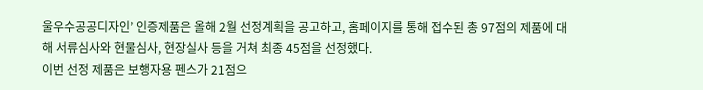울우수공공디자인’ 인증제품은 올해 2월 선정계획을 공고하고, 홈페이지를 통해 접수된 총 97점의 제품에 대해 서류심사와 현물심사, 현장실사 등을 거쳐 최종 45점을 선정했다.
이번 선정 제품은 보행자용 펜스가 21점으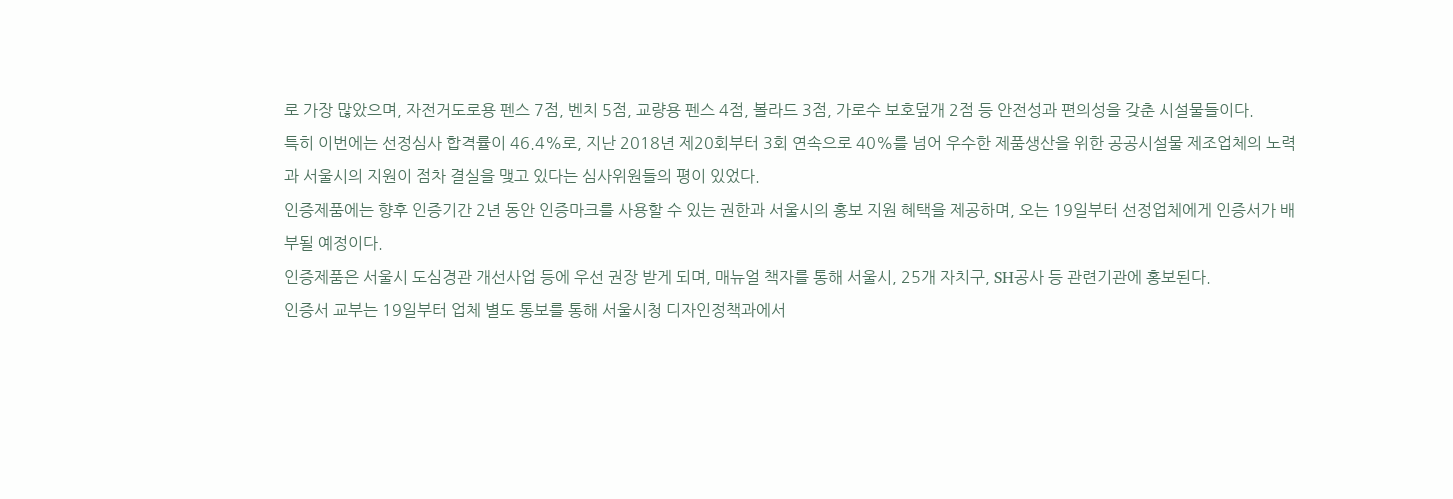로 가장 많았으며, 자전거도로용 펜스 7점, 벤치 5점, 교량용 펜스 4점, 볼라드 3점, 가로수 보호덮개 2점 등 안전성과 편의성을 갖춘 시설물들이다.
특히 이번에는 선정심사 합격률이 46.4%로, 지난 2018년 제20회부터 3회 연속으로 40%를 넘어 우수한 제품생산을 위한 공공시설물 제조업체의 노력과 서울시의 지원이 점차 결실을 맺고 있다는 심사위원들의 평이 있었다.
인증제품에는 향후 인증기간 2년 동안 인증마크를 사용할 수 있는 권한과 서울시의 홍보 지원 혜택을 제공하며, 오는 19일부터 선정업체에게 인증서가 배부될 예정이다.
인증제품은 서울시 도심경관 개선사업 등에 우선 권장 받게 되며, 매뉴얼 책자를 통해 서울시, 25개 자치구, SH공사 등 관련기관에 홍보된다.
인증서 교부는 19일부터 업체 별도 통보를 통해 서울시청 디자인정책과에서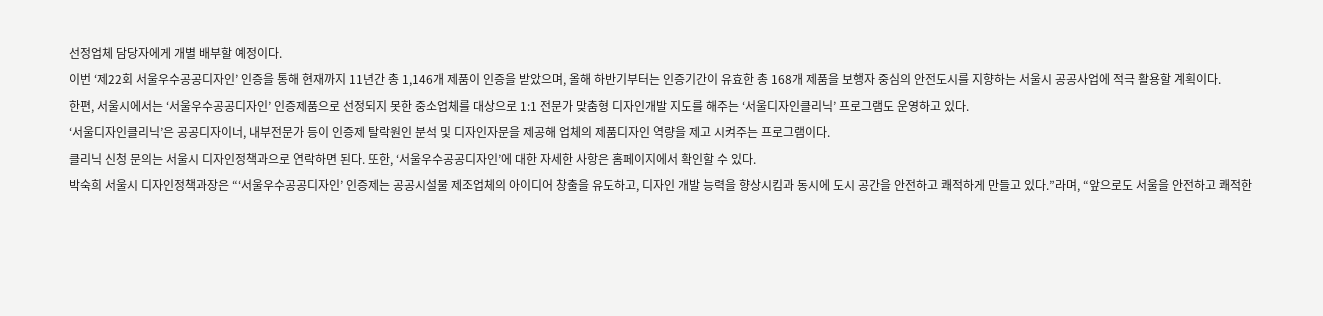선정업체 담당자에게 개별 배부할 예정이다.
이번 ‘제22회 서울우수공공디자인’ 인증을 통해 현재까지 11년간 총 1,146개 제품이 인증을 받았으며, 올해 하반기부터는 인증기간이 유효한 총 168개 제품을 보행자 중심의 안전도시를 지향하는 서울시 공공사업에 적극 활용할 계획이다.
한편, 서울시에서는 ‘서울우수공공디자인’ 인증제품으로 선정되지 못한 중소업체를 대상으로 1:1 전문가 맞춤형 디자인개발 지도를 해주는 ‘서울디자인클리닉’ 프로그램도 운영하고 있다.
‘서울디자인클리닉’은 공공디자이너, 내부전문가 등이 인증제 탈락원인 분석 및 디자인자문을 제공해 업체의 제품디자인 역량을 제고 시켜주는 프로그램이다.
클리닉 신청 문의는 서울시 디자인정책과으로 연락하면 된다. 또한, ‘서울우수공공디자인’에 대한 자세한 사항은 홈페이지에서 확인할 수 있다.
박숙희 서울시 디자인정책과장은 “‘서울우수공공디자인’ 인증제는 공공시설물 제조업체의 아이디어 창출을 유도하고, 디자인 개발 능력을 향상시킴과 동시에 도시 공간을 안전하고 쾌적하게 만들고 있다.”라며, “앞으로도 서울을 안전하고 쾌적한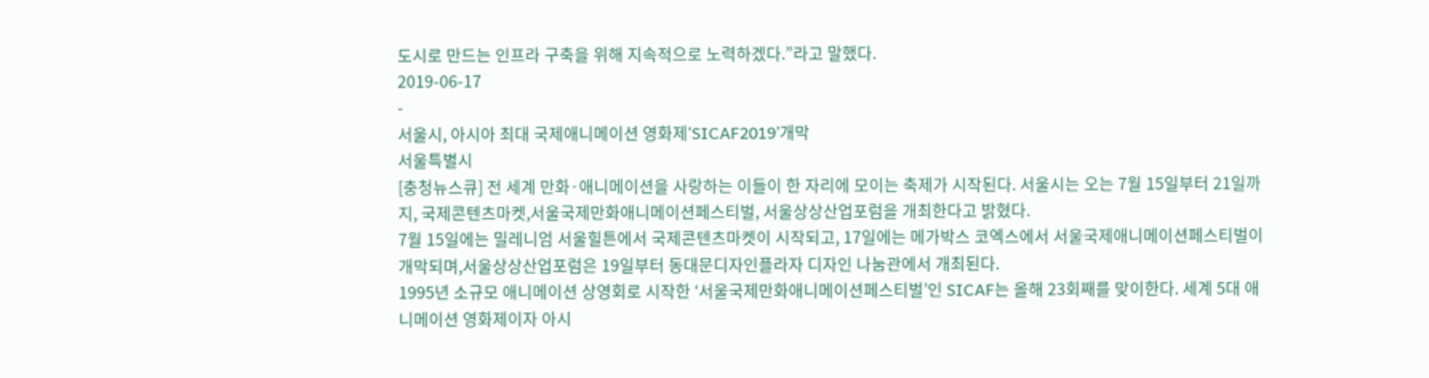도시로 만드는 인프라 구축을 위해 지속적으로 노력하겠다.”라고 말했다.
2019-06-17
-
서울시, 아시아 최대 국제애니메이션 영화제‘SICAF2019’개막
서울특별시
[충청뉴스큐] 전 세계 만화·애니메이션을 사랑하는 이들이 한 자리에 모이는 축제가 시작된다. 서울시는 오는 7월 15일부터 21일까지, 국제콘텐츠마켓,서울국제만화애니메이션페스티벌, 서울상상산업포럼을 개최한다고 밝혔다.
7월 15일에는 밀레니엄 서울힐튼에서 국제콘텐츠마켓이 시작되고, 17일에는 메가박스 코엑스에서 서울국제애니메이션페스티벌이 개막되며,서울상상산업포럼은 19일부터 동대문디자인플라자 디자인 나눔관에서 개최된다.
1995년 소규모 애니메이션 상영회로 시작한 ‘서울국제만화애니메이션페스티벌’인 SICAF는 올해 23회째를 맞이한다. 세계 5대 애니메이션 영화제이자 아시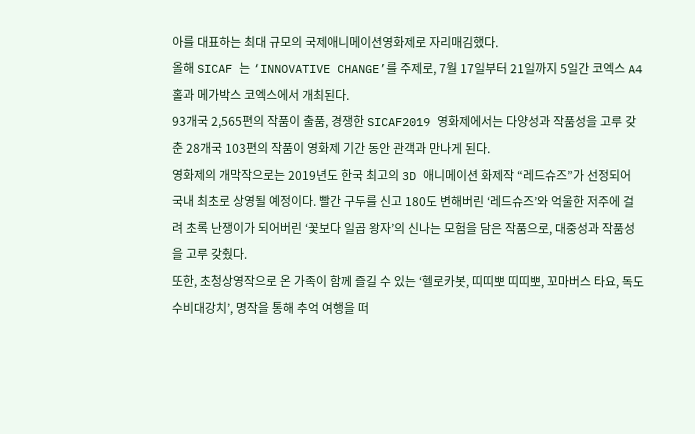아를 대표하는 최대 규모의 국제애니메이션영화제로 자리매김했다.
올해 SICAF 는 ‘INNOVATIVE CHANGE’를 주제로, 7월 17일부터 21일까지 5일간 코엑스 A4홀과 메가박스 코엑스에서 개최된다.
93개국 2,565편의 작품이 출품, 경쟁한 SICAF2019 영화제에서는 다양성과 작품성을 고루 갖춘 28개국 103편의 작품이 영화제 기간 동안 관객과 만나게 된다.
영화제의 개막작으로는 2019년도 한국 최고의 3D 애니메이션 화제작 “레드슈즈”가 선정되어 국내 최초로 상영될 예정이다. 빨간 구두를 신고 180도 변해버린 ‘레드슈즈’와 억울한 저주에 걸려 초록 난쟁이가 되어버린 ‘꽃보다 일곱 왕자’의 신나는 모험을 담은 작품으로, 대중성과 작품성을 고루 갖췄다.
또한, 초청상영작으로 온 가족이 함께 즐길 수 있는 ‘헬로카봇, 띠띠뽀 띠띠뽀, 꼬마버스 타요, 독도수비대강치’, 명작을 통해 추억 여행을 떠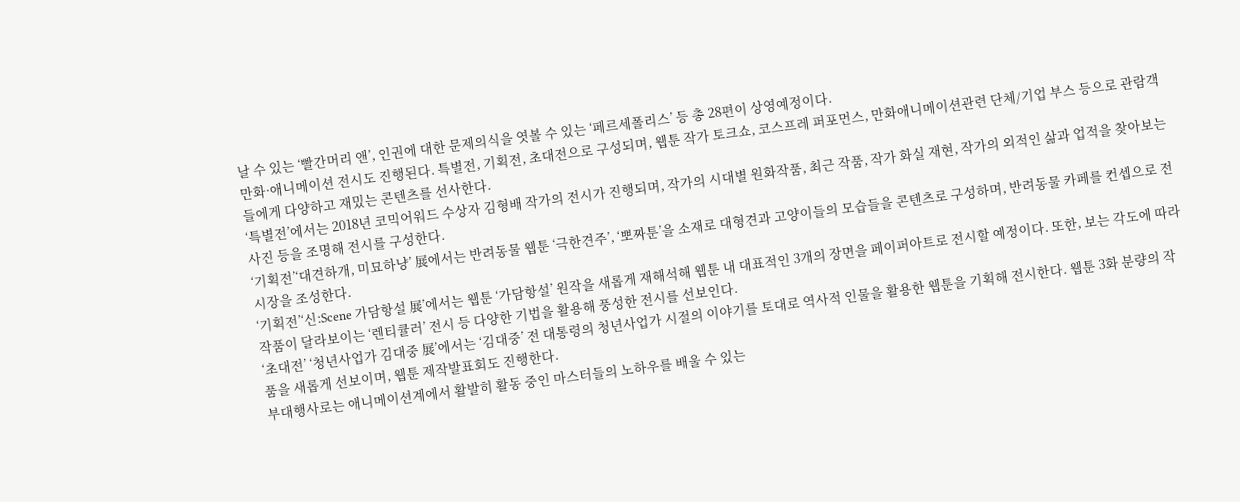날 수 있는 ‘빨간머리 앤’, 인권에 대한 문제의식을 엿볼 수 있는 ‘페르세폴리스’ 등 총 28편이 상영예정이다.
만화·애니메이션 전시도 진행된다. 특별전, 기획전, 초대전으로 구성되며, 웹툰 작가 토크쇼, 코스프레 퍼포먼스, 만화애니메이션관련 단체/기업 부스 등으로 관람객들에게 다양하고 재밌는 콘텐츠를 선사한다.
‘특별전’에서는 2018년 코믹어워드 수상자 김형배 작가의 전시가 진행되며, 작가의 시대별 원화작품, 최근 작품, 작가 화실 재현, 작가의 외적인 삶과 업적을 찾아보는 사진 등을 조명해 전시를 구성한다.
‘기획전’‘대견하개, 미묘하냥’ 展에서는 반려동물 웹툰 ‘극한견주’, ‘뽀짜툰’을 소재로 대형견과 고양이들의 모습들을 콘텐츠로 구성하며, 반려동물 카페를 컨셉으로 전시장을 조성한다.
‘기획전’‘신:Scene 가담항설 展’에서는 웹툰 ‘가담항설’ 원작을 새롭게 재해석해 웹툰 내 대표적인 3개의 장면을 페이퍼아트로 전시할 예정이다. 또한, 보는 각도에 따라 작품이 달라보이는 ‘렌티큘러’ 전시 등 다양한 기법을 활용해 풍성한 전시를 선보인다.
‘초대전’ ‘청년사업가 김대중 展’에서는 ‘김대중’ 전 대통령의 청년사업가 시절의 이야기를 토대로 역사적 인물을 활용한 웹툰을 기획해 전시한다. 웹툰 3화 분량의 작품을 새롭게 선보이며, 웹툰 제작발표회도 진행한다.
부대행사로는 애니메이션계에서 활발히 활동 중인 마스터들의 노하우를 배울 수 있는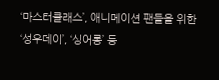‘마스터클래스’, 애니메이션 팬들을 위한 ‘성우데이’, ‘싱어롱’ 등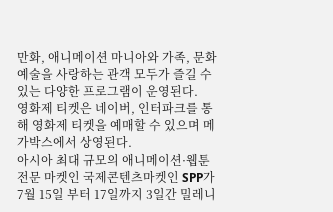만화, 애니메이션 마니아와 가족, 문화예술을 사랑하는 관객 모두가 즐길 수 있는 다양한 프로그램이 운영된다.
영화제 티켓은 네이버, 인터파크를 통해 영화제 티켓을 예매할 수 있으며 메가박스에서 상영된다.
아시아 최대 규모의 애니메이션·웹툰 전문 마켓인 국제콘텐츠마켓인 SPP가 7월 15일 부터 17일까지 3일간 밀레니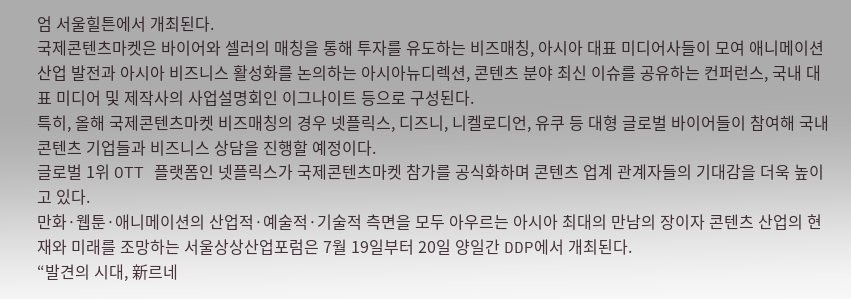엄 서울힐튼에서 개최된다.
국제콘텐츠마켓은 바이어와 셀러의 매칭을 통해 투자를 유도하는 비즈매칭, 아시아 대표 미디어사들이 모여 애니메이션 산업 발전과 아시아 비즈니스 활성화를 논의하는 아시아뉴디렉션, 콘텐츠 분야 최신 이슈를 공유하는 컨퍼런스, 국내 대표 미디어 및 제작사의 사업설명회인 이그나이트 등으로 구성된다.
특히, 올해 국제콘텐츠마켓 비즈매칭의 경우 넷플릭스, 디즈니, 니켈로디언, 유쿠 등 대형 글로벌 바이어들이 참여해 국내 콘텐츠 기업들과 비즈니스 상담을 진행할 예정이다.
글로벌 1위 OTT 플랫폼인 넷플릭스가 국제콘텐츠마켓 참가를 공식화하며 콘텐츠 업계 관계자들의 기대감을 더욱 높이고 있다.
만화·웹툰·애니메이션의 산업적·예술적·기술적 측면을 모두 아우르는 아시아 최대의 만남의 장이자 콘텐츠 산업의 현재와 미래를 조망하는 서울상상산업포럼은 7월 19일부터 20일 양일간 DDP에서 개최된다.
“발견의 시대, 新르네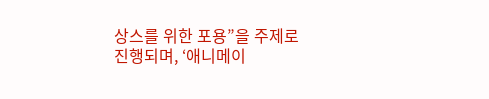상스를 위한 포용”을 주제로 진행되며, ‘애니메이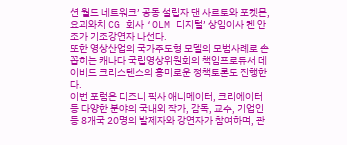션 월드 네트워크’ 공동 설립자 댄 사르토와 포켓몬, 요괴와치 CG 회사 ‘OLM 디지털’ 상임이사 켄 안조가 기조강연자 나선다.
또한 영상산업의 국가주도형 모델의 모범사례로 손꼽히는 캐나다 국립영상위원회의 책임프로듀서 데이비드 크리스텐스의 흥미로운 정책토론도 진행한다.
이번 포럼은 디즈니 픽사 애니메이터, 크리에이터 등 다양한 분야의 국내외 작가, 감독, 교수, 기업인 등 8개국 20명의 발제자와 강연자가 참여하며, 관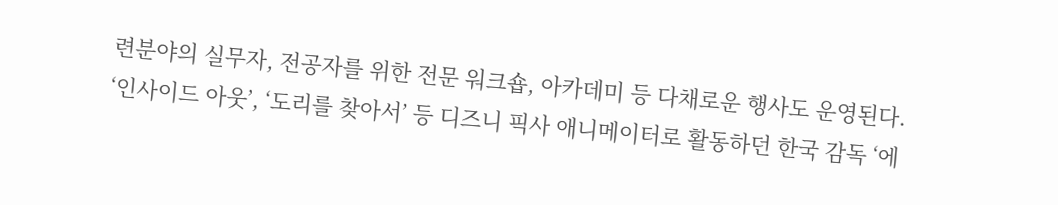련분야의 실무자, 전공자를 위한 전문 워크숍, 아카데미 등 다채로운 행사도 운영된다.
‘인사이드 아웃’, ‘도리를 찾아서’ 등 디즈니 픽사 애니메이터로 활동하던 한국 감독 ‘에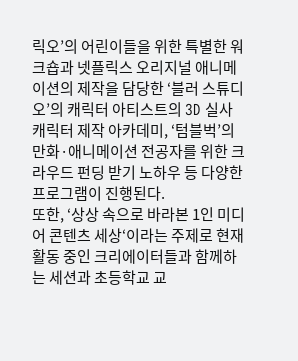릭오’의 어린이들을 위한 특별한 워크숍과 넷플릭스 오리지널 애니메이션의 제작을 담당한 ‘블러 스튜디오’의 캐릭터 아티스트의 3D 실사 캐릭터 제작 아카데미, ‘텀블벅’의 만화·애니메이션 전공자를 위한 크라우드 펀딩 받기 노하우 등 다양한 프로그램이 진행된다.
또한, ‘상상 속으로 바라본 1인 미디어 콘텐츠 세상‘이라는 주제로 현재 활동 중인 크리에이터들과 함께하는 세션과 초등학교 교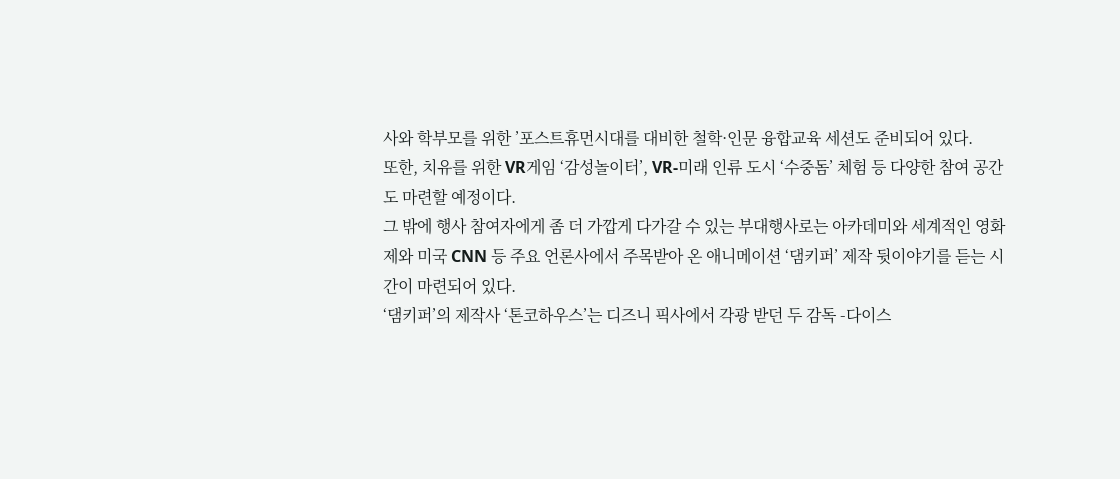사와 학부모를 위한 ’포스트휴먼시대를 대비한 철학·인문 융합교육 세션도 준비되어 있다.
또한, 치유를 위한 VR게임 ‘감성놀이터’, VR-미래 인류 도시 ‘수중돔’ 체험 등 다양한 참여 공간도 마련할 예정이다.
그 밖에 행사 참여자에게 좀 더 가깝게 다가갈 수 있는 부대행사로는 아카데미와 세계적인 영화제와 미국 CNN 등 주요 언론사에서 주목받아 온 애니메이션 ‘댐키퍼’ 제작 뒷이야기를 듣는 시간이 마련되어 있다.
‘댐키퍼’의 제작사 ‘톤코하우스’는 디즈니 픽사에서 각광 받던 두 감독 -다이스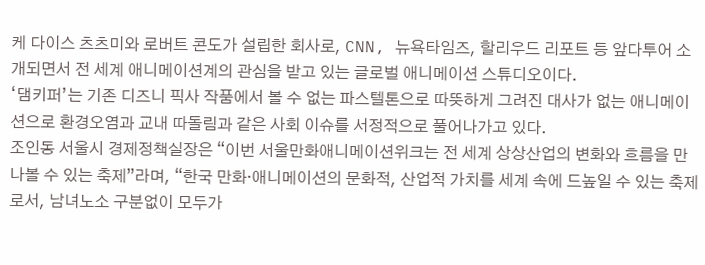케 다이스 츠츠미와 로버트 콘도가 설립한 회사로, CNN, 뉴욕타임즈, 할리우드 리포트 등 앞다투어 소개되면서 전 세계 애니메이션계의 관심을 받고 있는 글로벌 애니메이션 스튜디오이다.
‘댐키퍼’는 기존 디즈니 픽사 작품에서 볼 수 없는 파스텔톤으로 따뜻하게 그려진 대사가 없는 애니메이션으로 환경오염과 교내 따돌림과 같은 사회 이슈를 서정적으로 풀어나가고 있다.
조인동 서울시 경제정책실장은 “이번 서울만화애니메이션위크는 전 세계 상상산업의 변화와 흐름을 만나볼 수 있는 축제”라며, “한국 만화·애니메이션의 문화적, 산업적 가치를 세계 속에 드높일 수 있는 축제로서, 남녀노소 구분없이 모두가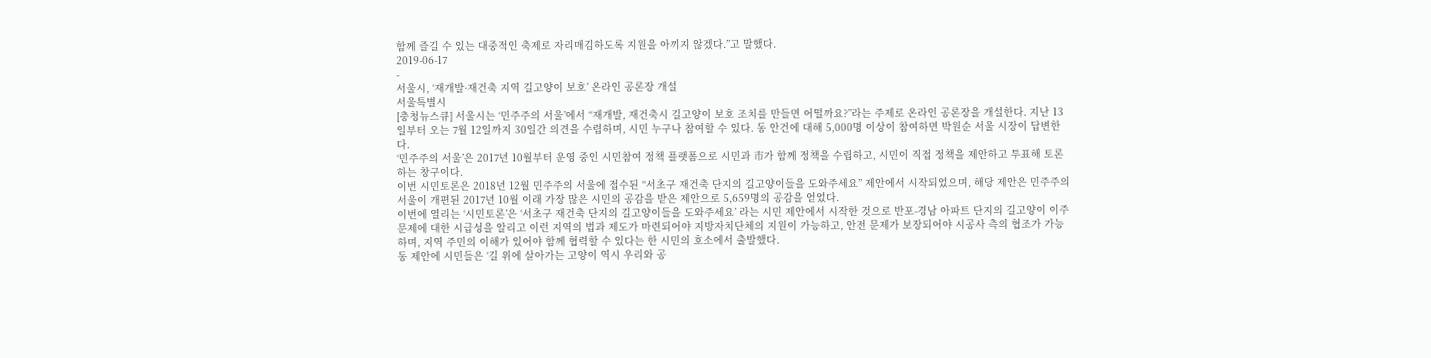함께 즐길 수 있는 대중적인 축제로 자리매김하도록 지원을 아끼지 않겠다.”고 말했다.
2019-06-17
-
서울시, ‘재개발·재건축 지역 길고양이 보호’ 온라인 공론장 개설
서울특별시
[충청뉴스큐] 서울시는 ‘민주주의 서울’에서 “재개발, 재건축시 길고양이 보호 조치를 만들면 어떨까요?”라는 주제로 온라인 공론장을 개설한다. 지난 13일부터 오는 7월 12일까지 30일간 의견을 수렴하며, 시민 누구나 참여할 수 있다. 동 안건에 대해 5,000명 이상이 참여하면 박원순 서울 시장이 답변한다.
‘민주주의 서울’은 2017년 10월부터 운영 중인 시민참여 정책 플랫폼으로 시민과 市가 함께 정책을 수립하고, 시민이 직접 정책을 제안하고 투표해 토론하는 창구이다.
이번 시민토론은 2018년 12월 민주주의 서울에 접수된 “서초구 재건축 단지의 길고양이들을 도와주세요” 제안에서 시작되었으며, 해당 제안은 민주주의 서울이 개편된 2017년 10월 이래 가장 많은 시민의 공감을 받은 제안으로 5,659명의 공감을 얻었다.
이번에 열리는 ‘시민토론’은 ‘서초구 재건축 단지의 길고양이들을 도와주세요’ 라는 시민 제안에서 시작한 것으로 반포-경남 아파트 단지의 길고양이 이주 문제에 대한 시급성을 알리고 이런 지역의 법과 제도가 마련되어야 지방자치단체의 지원이 가능하고, 안전 문제가 보장되어야 시공사 측의 협조가 가능하며, 지역 주민의 이해가 있어야 함께 협력할 수 있다는 한 시민의 호소에서 출발했다.
동 제안에 시민들은 ‘길 위에 살아가는 고양이 역시 우리와 공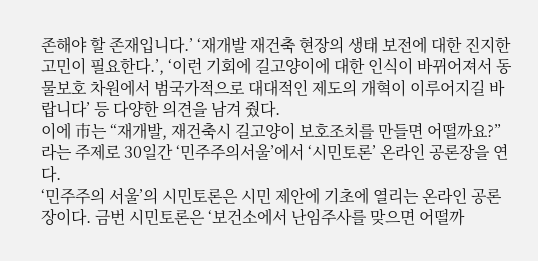존해야 할 존재입니다.’ ‘재개발 재건축 현장의 생태 보전에 대한 진지한 고민이 필요한다.’, ‘이런 기회에 길고양이에 대한 인식이 바뀌어져서 동물보호 차원에서 범국가적으로 대대적인 제도의 개혁이 이루어지길 바랍니다’ 등 다양한 의견을 남겨 줬다.
이에 市는 “재개발, 재건축시 길고양이 보호조치를 만들면 어떨까요?”라는 주제로 30일간 ‘민주주의서울’에서 ‘시민토론’ 온라인 공론장을 연다.
‘민주주의 서울’의 시민토론은 시민 제안에 기초에 열리는 온라인 공론장이다. 금번 시민토론은 ‘보건소에서 난임주사를 맞으면 어떨까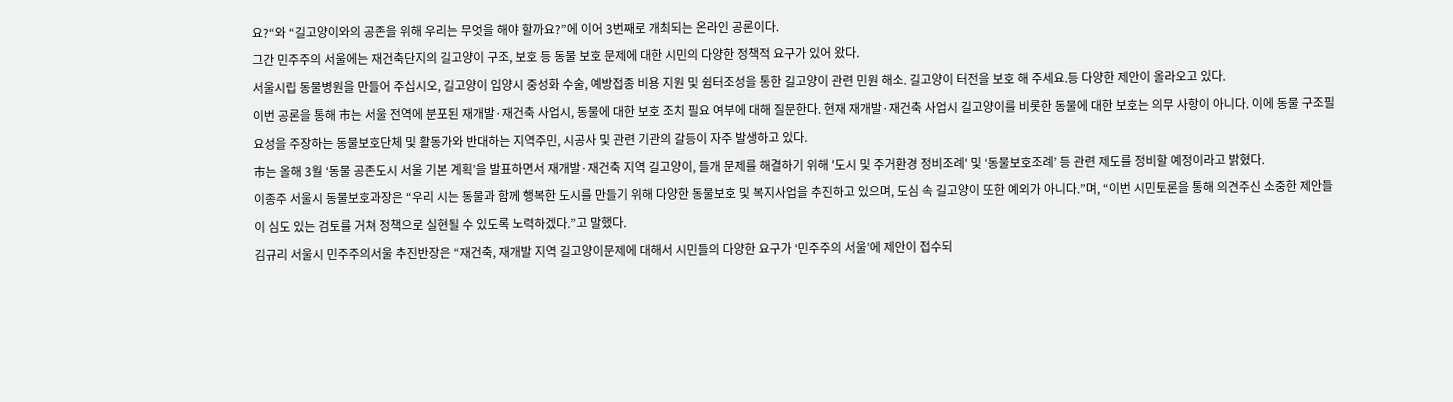요?“와 “길고양이와의 공존을 위해 우리는 무엇을 해야 할까요?”에 이어 3번째로 개최되는 온라인 공론이다.
그간 민주주의 서울에는 재건축단지의 길고양이 구조, 보호 등 동물 보호 문제에 대한 시민의 다양한 정책적 요구가 있어 왔다.
서울시립 동물병원을 만들어 주십시오, 길고양이 입양시 중성화 수술, 예방접종 비용 지원 및 쉼터조성을 통한 길고양이 관련 민원 해소. 길고양이 터전을 보호 해 주세요.등 다양한 제안이 올라오고 있다.
이번 공론을 통해 市는 서울 전역에 분포된 재개발·재건축 사업시, 동물에 대한 보호 조치 필요 여부에 대해 질문한다. 현재 재개발·재건축 사업시 길고양이를 비롯한 동물에 대한 보호는 의무 사항이 아니다. 이에 동물 구조필요성을 주장하는 동물보호단체 및 활동가와 반대하는 지역주민, 시공사 및 관련 기관의 갈등이 자주 발생하고 있다.
市는 올해 3월 ‘동물 공존도시 서울 기본 계획’을 발표하면서 재개발·재건축 지역 길고양이, 들개 문제를 해결하기 위해 '도시 및 주거환경 정비조례' 및 ‘동물보호조례’ 등 관련 제도를 정비할 예정이라고 밝혔다.
이종주 서울시 동물보호과장은 “우리 시는 동물과 함께 행복한 도시를 만들기 위해 다양한 동물보호 및 복지사업을 추진하고 있으며, 도심 속 길고양이 또한 예외가 아니다.”며, “이번 시민토론을 통해 의견주신 소중한 제안들이 심도 있는 검토를 거쳐 정책으로 실현될 수 있도록 노력하겠다.”고 말했다.
김규리 서울시 민주주의서울 추진반장은 “재건축, 재개발 지역 길고양이문제에 대해서 시민들의 다양한 요구가 ‘민주주의 서울’에 제안이 접수되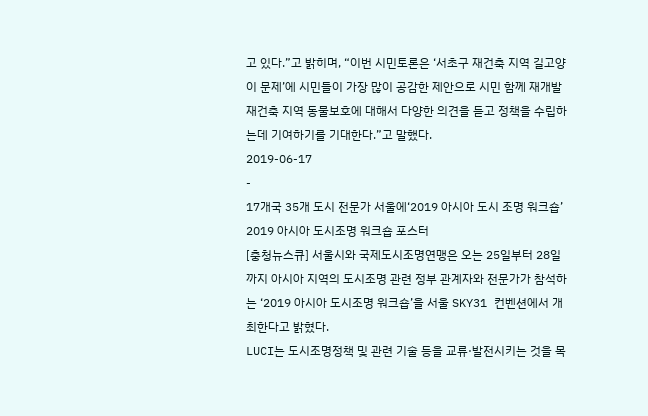고 있다.”고 밝히며, “이번 시민토론은 ‘서초구 재건축 지역 길고양이 문제’에 시민들이 가장 많이 공감한 제안으로 시민 함께 재개발 재건축 지역 동물보호에 대해서 다양한 의견을 듣고 정책을 수립하는데 기여하기를 기대한다.”고 말했다.
2019-06-17
-
17개국 35개 도시 전문가 서울에‘2019 아시아 도시 조명 워크숍’
2019 아시아 도시조명 워크숍 포스터
[충청뉴스큐] 서울시와 국제도시조명연맹은 오는 25일부터 28일까지 아시아 지역의 도시조명 관련 정부 관계자와 전문가가 참석하는 ‘2019 아시아 도시조명 워크숍’을 서울 SKY31 컨벤션에서 개최한다고 밝혔다.
LUCI는 도시조명정책 및 관련 기술 등을 교류·발전시키는 것을 목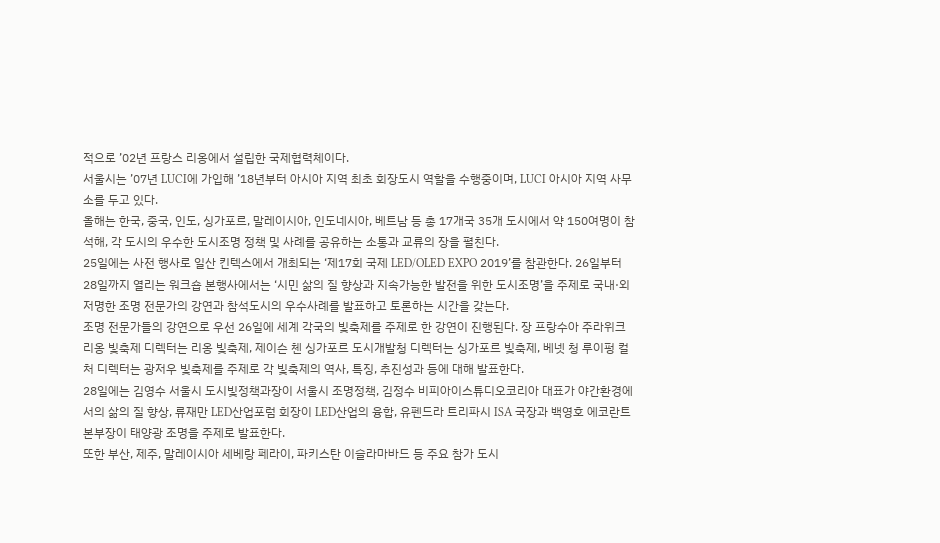적으로 ’02년 프랑스 리옹에서 설립한 국제협력체이다.
서울시는 ’07년 LUCI에 가입해 ’18년부터 아시아 지역 최초 회장도시 역할을 수행중이며, LUCI 아시아 지역 사무소를 두고 있다.
올해는 한국, 중국, 인도, 싱가포르, 말레이시아, 인도네시아, 베트남 등 총 17개국 35개 도시에서 약 150여명이 참석해, 각 도시의 우수한 도시조명 정책 및 사례를 공유하는 소통과 교류의 장을 펼친다.
25일에는 사전 행사로 일산 킨텍스에서 개최되는 ‘제17회 국제 LED/OLED EXPO 2019’를 참관한다. 26일부터 28일까지 열리는 워크숍 본행사에서는 ‘시민 삶의 질 향상과 지속가능한 발전을 위한 도시조명’을 주제로 국내·외 저명한 조명 전문가의 강연과 참석도시의 우수사례를 발표하고 토론하는 시간을 갖는다.
조명 전문가들의 강연으로 우선 26일에 세계 각국의 빛축제를 주제로 한 강연이 진행된다. 장 프랑수아 주라위크 리옹 빛축제 디렉터는 리옹 빛축제, 제이슨 첸 싱가포르 도시개발청 디렉터는 싱가포르 빛축제, 베넷 청 루이펑 컬처 디렉터는 광저우 빛축제를 주제로 각 빛축제의 역사, 특징, 추진성과 등에 대해 발표한다.
28일에는 김영수 서울시 도시빛정책과장이 서울시 조명정책, 김정수 비피아이스튜디오코리아 대표가 야간환경에서의 삶의 질 향상, 류재만 LED산업포럼 회장이 LED산업의 융합, 유펜드라 트리파시 ISA 국장과 백영호 에코란트 본부장이 태양광 조명을 주제로 발표한다.
또한 부산, 제주, 말레이시아 세베랑 페라이, 파키스탄 이슬라마바드 등 주요 참가 도시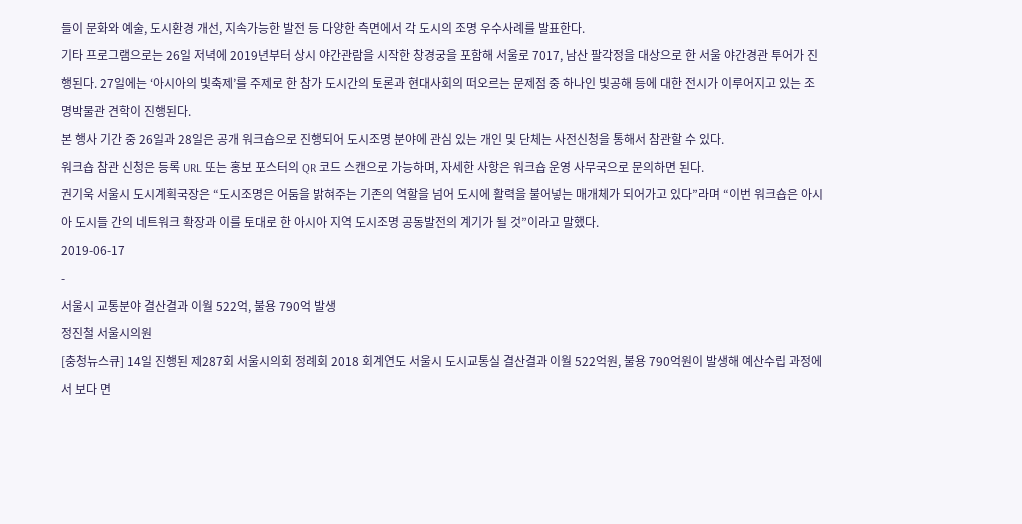들이 문화와 예술, 도시환경 개선, 지속가능한 발전 등 다양한 측면에서 각 도시의 조명 우수사례를 발표한다.
기타 프로그램으로는 26일 저녁에 2019년부터 상시 야간관람을 시작한 창경궁을 포함해 서울로 7017, 남산 팔각정을 대상으로 한 서울 야간경관 투어가 진행된다. 27일에는 ‘아시아의 빛축제’를 주제로 한 참가 도시간의 토론과 현대사회의 떠오르는 문제점 중 하나인 빛공해 등에 대한 전시가 이루어지고 있는 조명박물관 견학이 진행된다.
본 행사 기간 중 26일과 28일은 공개 워크숍으로 진행되어 도시조명 분야에 관심 있는 개인 및 단체는 사전신청을 통해서 참관할 수 있다.
워크숍 참관 신청은 등록 URL 또는 홍보 포스터의 QR 코드 스캔으로 가능하며, 자세한 사항은 워크숍 운영 사무국으로 문의하면 된다.
권기욱 서울시 도시계획국장은 “도시조명은 어둠을 밝혀주는 기존의 역할을 넘어 도시에 활력을 불어넣는 매개체가 되어가고 있다”라며 “이번 워크숍은 아시아 도시들 간의 네트워크 확장과 이를 토대로 한 아시아 지역 도시조명 공동발전의 계기가 될 것”이라고 말했다.
2019-06-17
-
서울시 교통분야 결산결과 이월 522억, 불용 790억 발생
정진철 서울시의원
[충청뉴스큐] 14일 진행된 제287회 서울시의회 정례회 2018 회계연도 서울시 도시교통실 결산결과 이월 522억원, 불용 790억원이 발생해 예산수립 과정에서 보다 면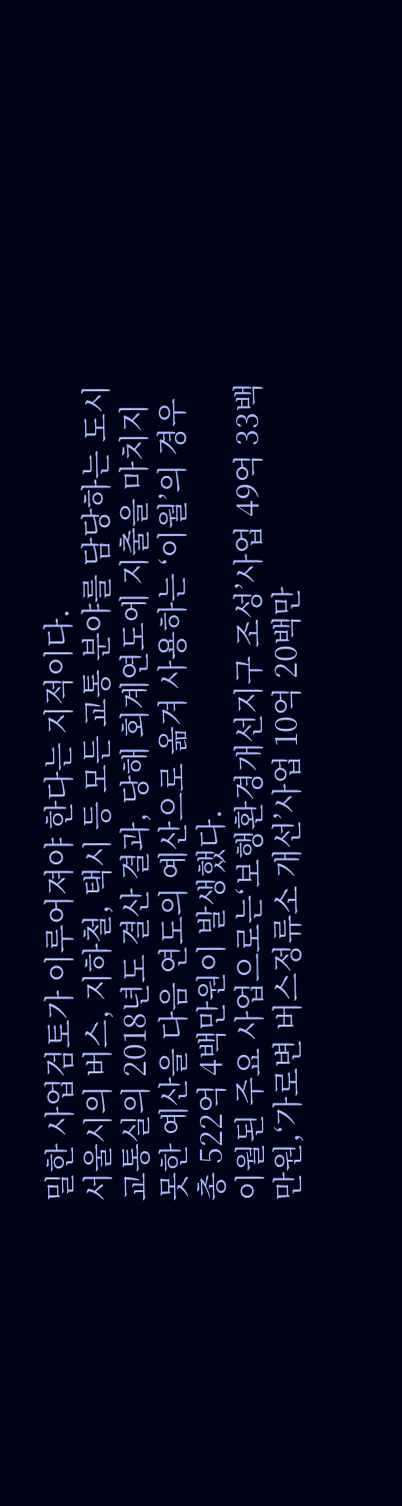밀한 사업검토가 이루어져야 한다는 지적이다.
서울시의 버스, 지하철, 택시 등 모든 교통 분야를 담당하는 도시교통실의 2018년도 결산 결과, 당해 회계연도에 지출을 마치지 못한 예산을 다음 연도의 예산으로 옮겨 사용하는 ‘이월’의 경우 총 522억 4백만원이 발생했다.
이월된 주요 사업으로는‘보행환경개선지구 조성’사업 49억 33백만원,‘가로변 버스정류소 개선’사업 10억 20백만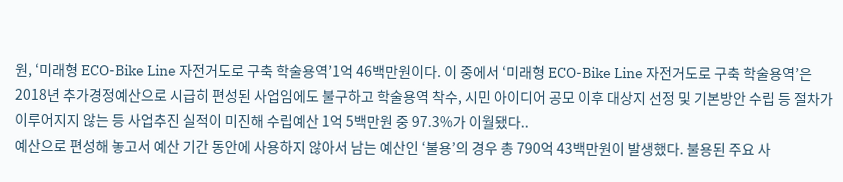원, ‘미래형 ECO-Bike Line 자전거도로 구축 학술용역’1억 46백만원이다. 이 중에서 ‘미래형 ECO-Bike Line 자전거도로 구축 학술용역’은 2018년 추가경정예산으로 시급히 편성된 사업임에도 불구하고 학술용역 착수, 시민 아이디어 공모 이후 대상지 선정 및 기본방안 수립 등 절차가 이루어지지 않는 등 사업추진 실적이 미진해 수립예산 1억 5백만원 중 97.3%가 이월됐다..
예산으로 편성해 놓고서 예산 기간 동안에 사용하지 않아서 남는 예산인 ‘불용’의 경우 총 790억 43백만원이 발생했다. 불용된 주요 사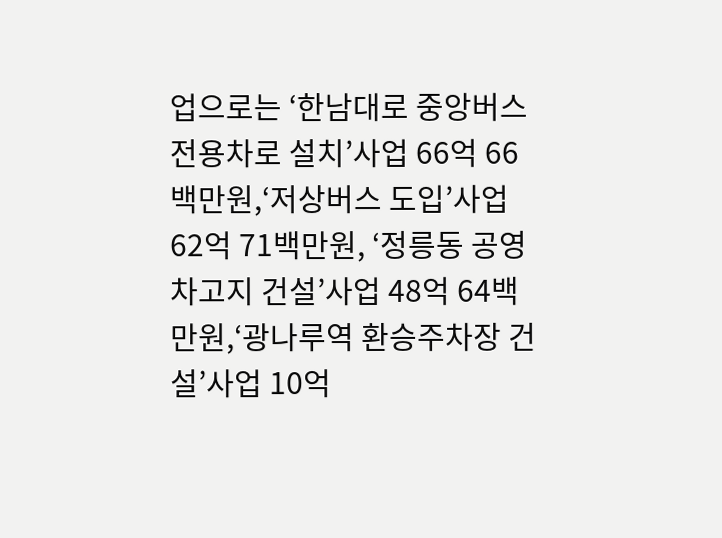업으로는 ‘한남대로 중앙버스전용차로 설치’사업 66억 66백만원,‘저상버스 도입’사업 62억 71백만원, ‘정릉동 공영차고지 건설’사업 48억 64백만원,‘광나루역 환승주차장 건설’사업 10억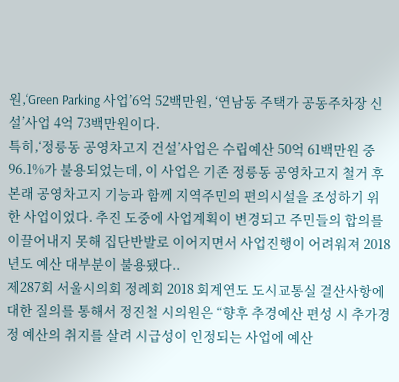원,‘Green Parking 사업’6억 52백만원, ‘연남동 주택가 공동주차장 신설’사업 4억 73백만원이다.
특히,‘정릉동 공영차고지 건설’사업은 수립예산 50억 61백만원 중 96.1%가 불용되었는데, 이 사업은 기존 정릉동 공영차고지 철거 후 본래 공영차고지 기능과 함께 지역주민의 편의시설을 조성하기 위한 사업이었다. 추진 도중에 사업계획이 변경되고 주민들의 합의를 이끌어내지 못해 집단반발로 이어지면서 사업진행이 어려워져 2018년도 예산 대부분이 불용됐다..
제287회 서울시의회 정례회 2018 회계연도 도시교통실 결산사항에 대한 질의를 통해서 정진철 시의원은 “향후 추경예산 편성 시 추가경정 예산의 취지를 살려 시급성이 인정되는 사업에 예산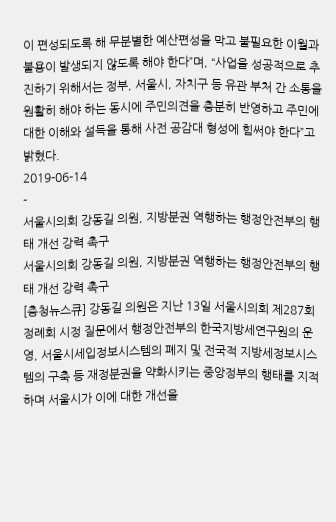이 편성되도록 해 무분별한 예산편성을 막고 불필요한 이월과 불용이 발생되지 않도록 해야 한다”며, “사업을 성공적으로 추진하기 위해서는 정부, 서울시, 자치구 등 유관 부처 간 소통을 원활히 해야 하는 동시에 주민의견을 충분히 반영하고 주민에 대한 이해와 설득을 통해 사전 공감대 형성에 힘써야 한다”고 밝혔다.
2019-06-14
-
서울시의회 강동길 의원, 지방분권 역행하는 행정안전부의 행태 개선 강력 촉구
서울시의회 강동길 의원, 지방분권 역행하는 행정안전부의 행태 개선 강력 촉구
[충청뉴스큐] 강동길 의원은 지난 13일 서울시의회 제287회 정례회 시정 질문에서 행정안전부의 한국지방세연구원의 운영, 서울시세입정보시스템의 폐지 및 전국적 지방세정보시스템의 구축 등 재정분권을 약화시키는 중앙정부의 행태를 지적하며 서울시가 이에 대한 개선을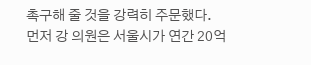촉구해 줄 것을 강력히 주문했다.
먼저 강 의원은 서울시가 연간 20억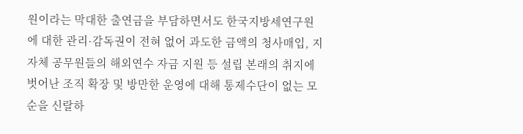원이라는 막대한 출연금을 부담하면서도 한국지방세연구원에 대한 관리·감독권이 전혀 없어 과도한 금액의 청사매입, 지자체 공무원들의 해외연수 자금 지원 등 설립 본래의 취지에 벗어난 조직 확장 및 방만한 운영에 대해 통제수단이 없는 모순을 신랄하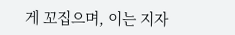게 꼬집으며, 이는 지자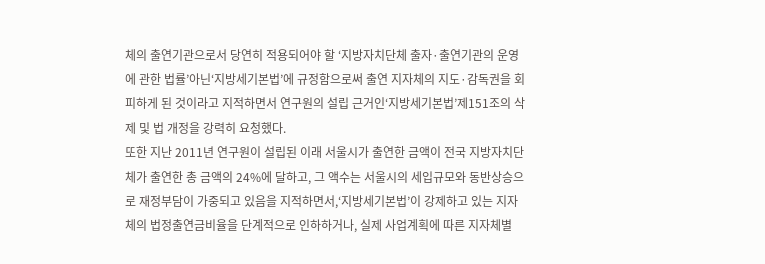체의 출연기관으로서 당연히 적용되어야 할 ‘지방자치단체 출자·출연기관의 운영에 관한 법률’아닌‘지방세기본법’에 규정함으로써 출연 지자체의 지도·감독권을 회피하게 된 것이라고 지적하면서 연구원의 설립 근거인‘지방세기본법’제151조의 삭제 및 법 개정을 강력히 요청했다.
또한 지난 2011년 연구원이 설립된 이래 서울시가 출연한 금액이 전국 지방자치단체가 출연한 총 금액의 24%에 달하고, 그 액수는 서울시의 세입규모와 동반상승으로 재정부담이 가중되고 있음을 지적하면서,‘지방세기본법’이 강제하고 있는 지자체의 법정출연금비율을 단계적으로 인하하거나, 실제 사업계획에 따른 지자체별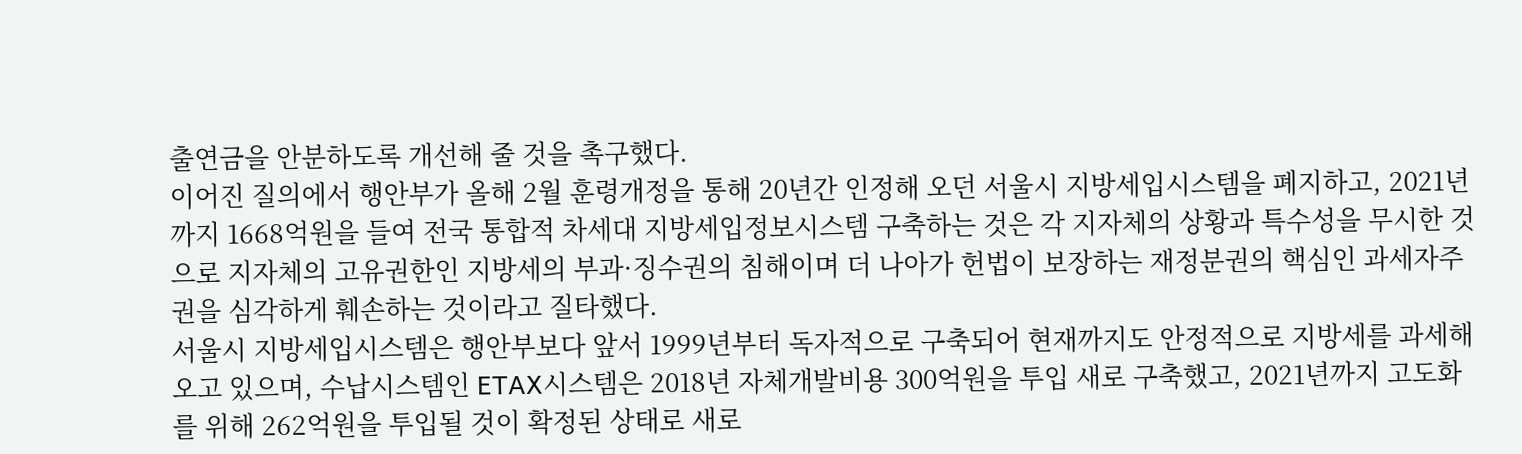출연금을 안분하도록 개선해 줄 것을 촉구했다.
이어진 질의에서 행안부가 올해 2월 훈령개정을 통해 20년간 인정해 오던 서울시 지방세입시스템을 폐지하고, 2021년까지 1668억원을 들여 전국 통합적 차세대 지방세입정보시스템 구축하는 것은 각 지자체의 상황과 특수성을 무시한 것으로 지자체의 고유권한인 지방세의 부과·징수권의 침해이며 더 나아가 헌법이 보장하는 재정분권의 핵심인 과세자주권을 심각하게 훼손하는 것이라고 질타했다.
서울시 지방세입시스템은 행안부보다 앞서 1999년부터 독자적으로 구축되어 현재까지도 안정적으로 지방세를 과세해오고 있으며, 수납시스템인 ETAX시스템은 2018년 자체개발비용 300억원을 투입 새로 구축했고, 2021년까지 고도화를 위해 262억원을 투입될 것이 확정된 상태로 새로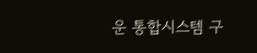운 통합시스템 구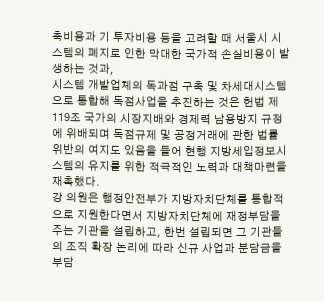축비용과 기 투자비용 등을 고려할 때 서울시 시스템의 폐지로 인한 막대한 국가적 손실비용이 발생하는 것과,
시스템 개발업체의 독과점 구축 및 차세대시스템으로 통합해 독점사업을 추진하는 것은 헌법 제119조 국가의 시장지배와 경제력 남용방지 규정에 위배되며 독점규제 및 공정거래에 관한 법률 위반의 여지도 있음을 들어 현행 지방세입정보시스템의 유지를 위한 적극적인 노력과 대책마련을 재촉했다.
강 의원은 행정안전부가 지방자치단체를 통합적으로 지원한다면서 지방자치단체에 재정부담을 주는 기관을 설립하고, 한번 설립되면 그 기관들의 조직 확장 논리에 따라 신규 사업과 분담금을 부담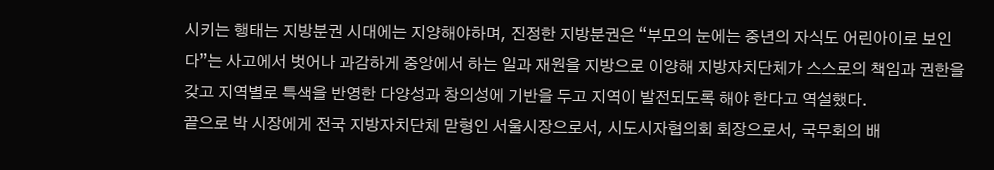시키는 행태는 지방분권 시대에는 지양해야하며, 진정한 지방분권은 “부모의 눈에는 중년의 자식도 어린아이로 보인다”는 사고에서 벗어나 과감하게 중앙에서 하는 일과 재원을 지방으로 이양해 지방자치단체가 스스로의 책임과 권한을 갖고 지역별로 특색을 반영한 다양성과 창의성에 기반을 두고 지역이 발전되도록 해야 한다고 역설했다.
끝으로 박 시장에게 전국 지방자치단체 맏형인 서울시장으로서, 시도시자협의회 회장으로서, 국무회의 배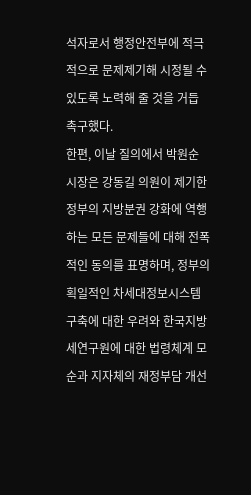석자로서 행정안전부에 적극적으로 문제제기해 시정될 수 있도록 노력해 줄 것을 거듭 촉구했다.
한편, 이날 질의에서 박원순 시장은 강동길 의원이 제기한 정부의 지방분권 강화에 역행하는 모든 문제들에 대해 전폭적인 동의를 표명하며, 정부의 획일적인 차세대정보시스템 구축에 대한 우려와 한국지방세연구원에 대한 법령체계 모순과 지자체의 재정부담 개선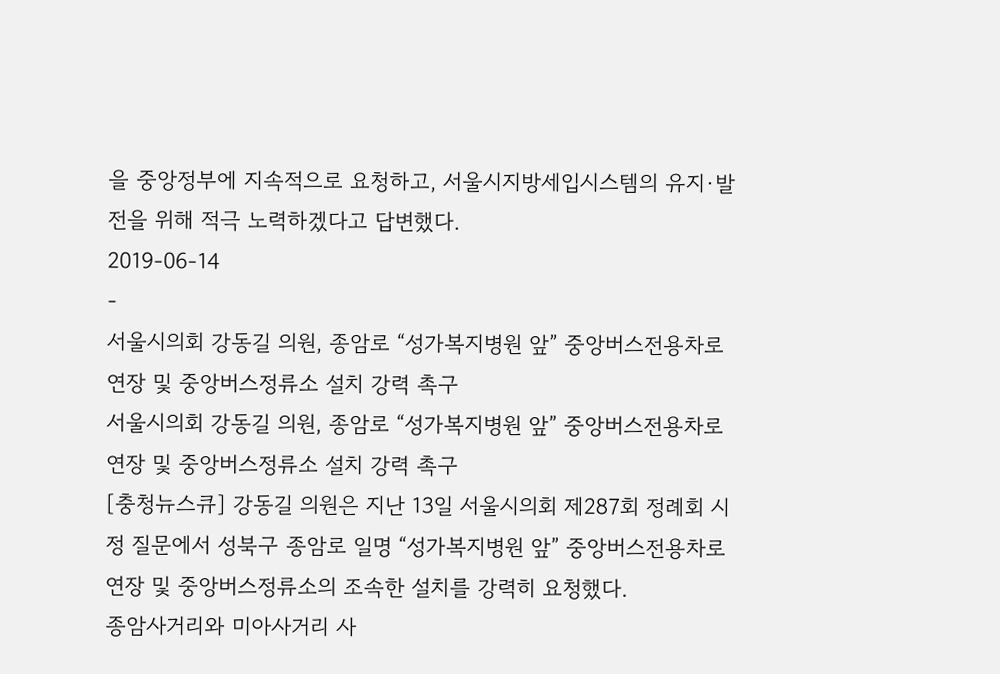을 중앙정부에 지속적으로 요청하고, 서울시지방세입시스템의 유지·발전을 위해 적극 노력하겠다고 답변했다.
2019-06-14
-
서울시의회 강동길 의원, 종암로 “성가복지병원 앞” 중앙버스전용차로 연장 및 중앙버스정류소 설치 강력 촉구
서울시의회 강동길 의원, 종암로 “성가복지병원 앞” 중앙버스전용차로 연장 및 중앙버스정류소 설치 강력 촉구
[충청뉴스큐] 강동길 의원은 지난 13일 서울시의회 제287회 정례회 시정 질문에서 성북구 종암로 일명 “성가복지병원 앞” 중앙버스전용차로 연장 및 중앙버스정류소의 조속한 설치를 강력히 요청했다.
종암사거리와 미아사거리 사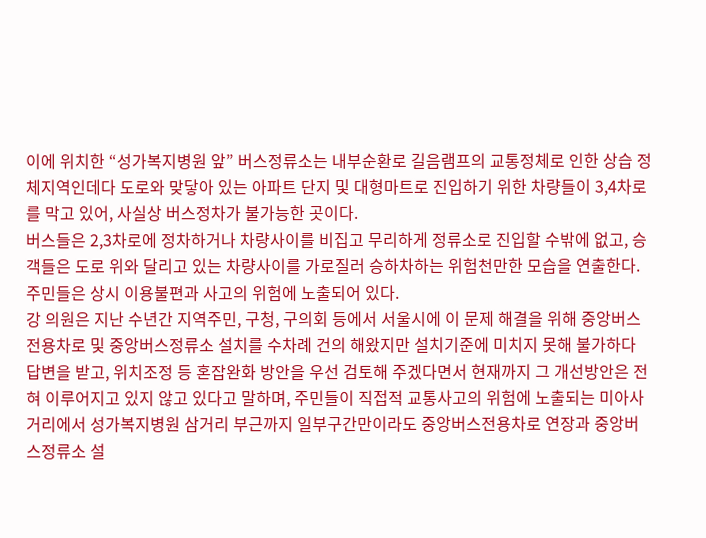이에 위치한 “성가복지병원 앞” 버스정류소는 내부순환로 길음램프의 교통정체로 인한 상습 정체지역인데다 도로와 맞닿아 있는 아파트 단지 및 대형마트로 진입하기 위한 차량들이 3,4차로를 막고 있어, 사실상 버스정차가 불가능한 곳이다.
버스들은 2,3차로에 정차하거나 차량사이를 비집고 무리하게 정류소로 진입할 수밖에 없고, 승객들은 도로 위와 달리고 있는 차량사이를 가로질러 승하차하는 위험천만한 모습을 연출한다. 주민들은 상시 이용불편과 사고의 위험에 노출되어 있다.
강 의원은 지난 수년간 지역주민, 구청, 구의회 등에서 서울시에 이 문제 해결을 위해 중앙버스전용차로 및 중앙버스정류소 설치를 수차례 건의 해왔지만 설치기준에 미치지 못해 불가하다 답변을 받고, 위치조정 등 혼잡완화 방안을 우선 검토해 주겠다면서 현재까지 그 개선방안은 전혀 이루어지고 있지 않고 있다고 말하며, 주민들이 직접적 교통사고의 위험에 노출되는 미아사거리에서 성가복지병원 삼거리 부근까지 일부구간만이라도 중앙버스전용차로 연장과 중앙버스정류소 설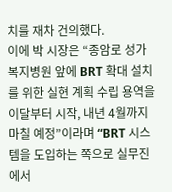치를 재차 건의했다.
이에 박 시장은 “종암로 성가복지병원 앞에 BRT 확대 설치를 위한 실현 계획 수립 용역을 이달부터 시작, 내년 4월까지 마칠 예정”이라며 “BRT 시스템을 도입하는 쪽으로 실무진에서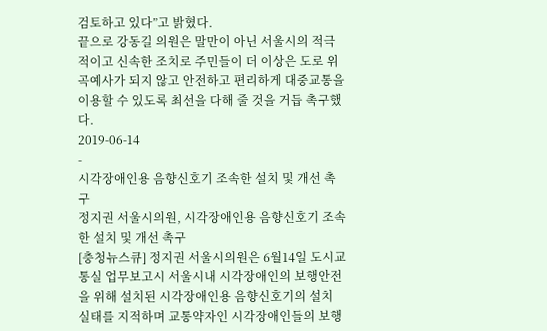검토하고 있다”고 밝혔다.
끝으로 강동길 의원은 말만이 아닌 서울시의 적극적이고 신속한 조치로 주민들이 더 이상은 도로 위 곡예사가 되지 않고 안전하고 편리하게 대중교통을 이용할 수 있도록 최선을 다해 줄 것을 거듭 촉구했다.
2019-06-14
-
시각장애인용 음향신호기 조속한 설치 및 개선 촉구
정지권 서울시의원, 시각장애인용 음향신호기 조속한 설치 및 개선 촉구
[충청뉴스큐] 정지권 서울시의원은 6월14일 도시교통실 업무보고시 서울시내 시각장애인의 보행안전을 위해 설치된 시각장애인용 음향신호기의 설치 실태를 지적하며 교통약자인 시각장애인들의 보행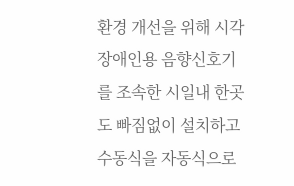환경 개선을 위해 시각장애인용 음향신호기를 조속한 시일내 한곳도 빠짐없이 설치하고 수동식을 자동식으로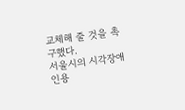교체해 줄 것을 촉구했다.
서울시의 시각장애인용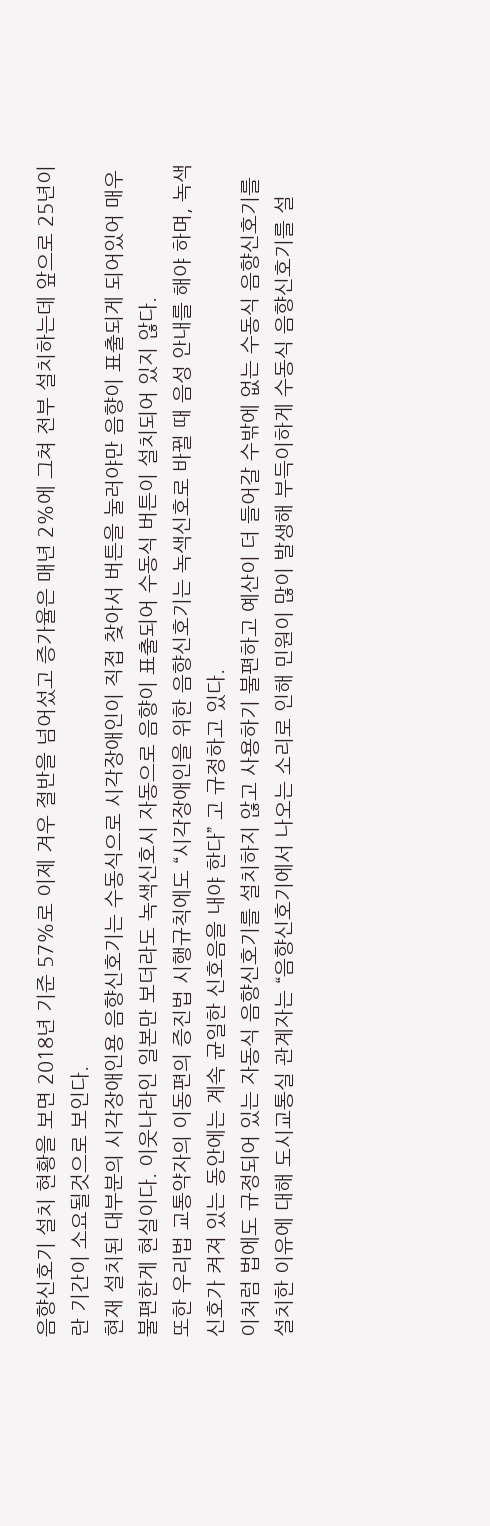음향신호기 설치 현황을 보면 2018년 기준 57%로 이제 겨우 절반을 넘어섰고 증가율은 매년 2%에 그쳐 전부 설치하는데 앞으로 25년이란 기간이 소요될것으로 보인다.
현재 설치된 대부분의 시각장애인용 음향신호기는 수동식으로 시각장애인이 직접 찾아서 버튼을 눌러야만 음향이 표출되게 되어있어 매우 불편한게 현실이다. 이웃나라인 일본만 보더라도 녹색신호시 자동으로 음향이 표출되어 수동식 버튼이 설치되어 있지 않다.
또한 우리법 교통약자의 이동편의 증진법 시행규칙에도 “시각장애인을 위한 음향신호기는 녹색신호로 바뀔 때 음성 안내를 해야 하며, 녹색신호가 켜져 있는 동안에는 계속 균일한 신호음을 내야 한다” 고 규정하고 있다.
이처럼 법에도 규정되어 있는 자동식 음향신호기를 설치하지 않고 사용하기 불편하고 예산이 더 들어갈 수밖에 없는 수동식 음향신호기를 설치한 이유에 대해 도시교통실 관계자는 “음향신호기에서 나오는 소리로 인해 민원이 많이 발생해 부득이하게 수동식 음향신호기를 설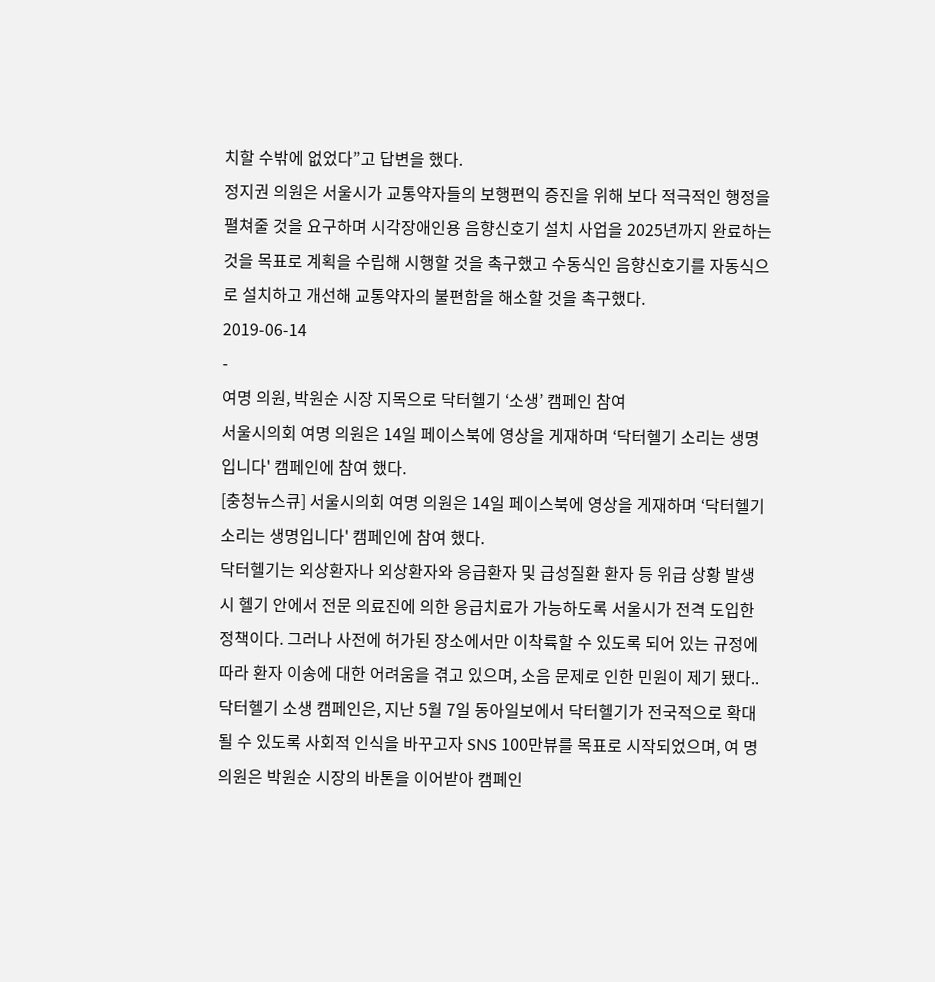치할 수밖에 없었다”고 답변을 했다.
정지권 의원은 서울시가 교통약자들의 보행편익 증진을 위해 보다 적극적인 행정을 펼쳐줄 것을 요구하며 시각장애인용 음향신호기 설치 사업을 2025년까지 완료하는 것을 목표로 계획을 수립해 시행할 것을 촉구했고 수동식인 음향신호기를 자동식으로 설치하고 개선해 교통약자의 불편함을 해소할 것을 촉구했다.
2019-06-14
-
여명 의원, 박원순 시장 지목으로 닥터헬기 ‘소생’ 캠페인 참여
서울시의회 여명 의원은 14일 페이스북에 영상을 게재하며 ‘닥터헬기 소리는 생명입니다' 캠페인에 참여 했다.
[충청뉴스큐] 서울시의회 여명 의원은 14일 페이스북에 영상을 게재하며 ‘닥터헬기 소리는 생명입니다' 캠페인에 참여 했다.
닥터헬기는 외상환자나 외상환자와 응급환자 및 급성질환 환자 등 위급 상황 발생시 헬기 안에서 전문 의료진에 의한 응급치료가 가능하도록 서울시가 전격 도입한 정책이다. 그러나 사전에 허가된 장소에서만 이착륙할 수 있도록 되어 있는 규정에 따라 환자 이송에 대한 어려움을 겪고 있으며, 소음 문제로 인한 민원이 제기 됐다..
닥터헬기 소생 캠페인은, 지난 5월 7일 동아일보에서 닥터헬기가 전국적으로 확대될 수 있도록 사회적 인식을 바꾸고자 SNS 100만뷰를 목표로 시작되었으며, 여 명 의원은 박원순 시장의 바톤을 이어받아 캠폐인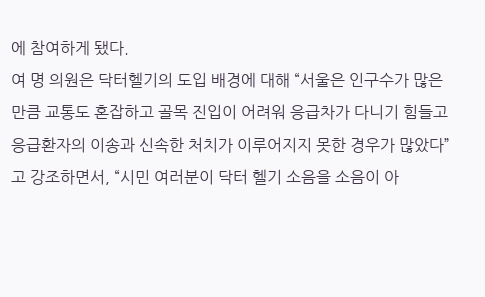에 참여하게 됐다.
여 명 의원은 닥터헬기의 도입 배경에 대해 “서울은 인구수가 많은 만큼 교통도 혼잡하고 골목 진입이 어려워 응급차가 다니기 힘들고 응급환자의 이송과 신속한 처치가 이루어지지 못한 경우가 많았다”고 강조하면서, “시민 여러분이 닥터 헬기 소음을 소음이 아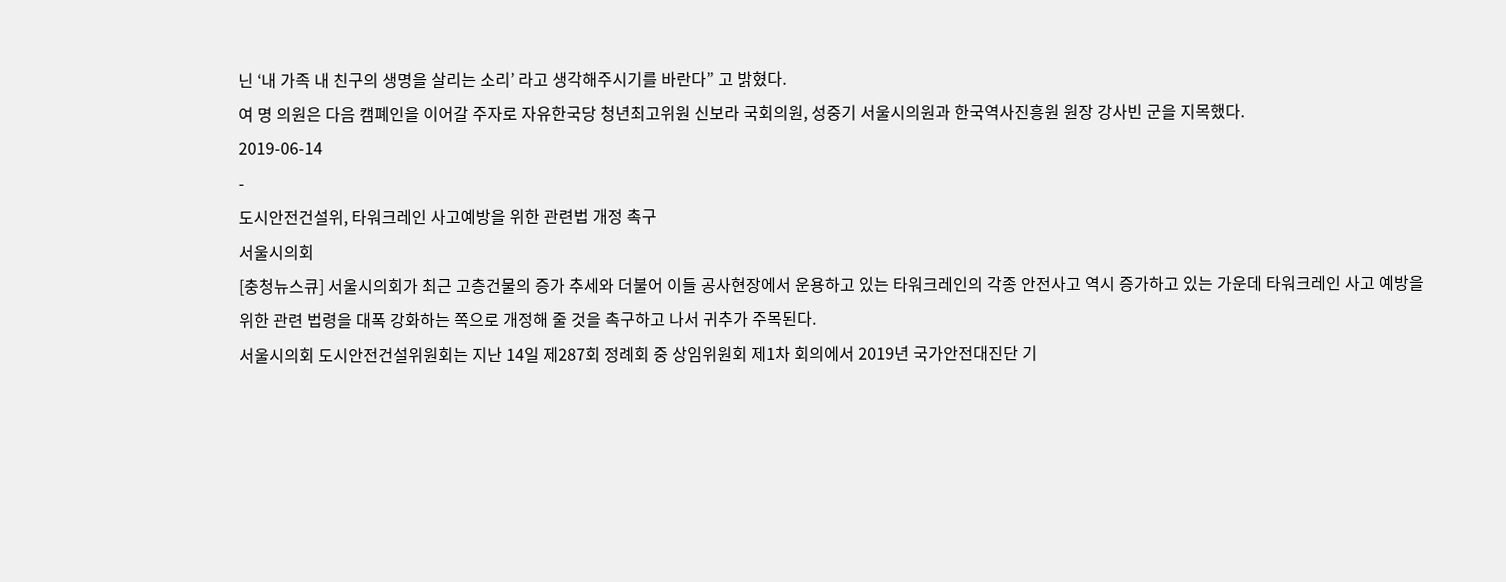닌 ‘내 가족 내 친구의 생명을 살리는 소리’ 라고 생각해주시기를 바란다” 고 밝혔다.
여 명 의원은 다음 캠폐인을 이어갈 주자로 자유한국당 청년최고위원 신보라 국회의원, 성중기 서울시의원과 한국역사진흥원 원장 강사빈 군을 지목했다.
2019-06-14
-
도시안전건설위, 타워크레인 사고예방을 위한 관련법 개정 촉구
서울시의회
[충청뉴스큐] 서울시의회가 최근 고층건물의 증가 추세와 더불어 이들 공사현장에서 운용하고 있는 타워크레인의 각종 안전사고 역시 증가하고 있는 가운데 타워크레인 사고 예방을 위한 관련 법령을 대폭 강화하는 쪽으로 개정해 줄 것을 촉구하고 나서 귀추가 주목된다.
서울시의회 도시안전건설위원회는 지난 14일 제287회 정례회 중 상임위원회 제1차 회의에서 2019년 국가안전대진단 기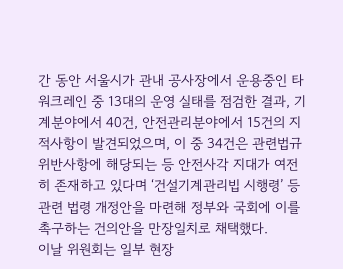간 동안 서울시가 관내 공사장에서 운용중인 타워크레인 중 13대의 운영 실태를 점검한 결과, 기계분야에서 40건, 안전관리분야에서 15건의 지적사항이 발견되었으며, 이 중 34건은 관련법규 위반사항에 해당되는 등 안전사각 지대가 여전히 존재하고 있다며 ‘건설기계관리빕 시행령’ 등 관련 법령 개정안을 마련해 정부와 국회에 이를 촉구하는 건의안을 만장일치로 채택했다.
이날 위원회는 일부 현장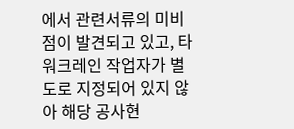에서 관련서류의 미비점이 발견되고 있고, 타워크레인 작업자가 별도로 지정되어 있지 않아 해당 공사현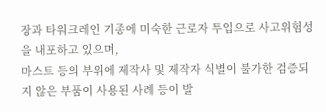장과 타워크레인 기종에 미숙한 근로자 투입으로 사고위험성을 내포하고 있으며,
마스트 등의 부위에 제작사 및 제작자 식별이 불가한 검증되지 않은 부품이 사용된 사례 등이 발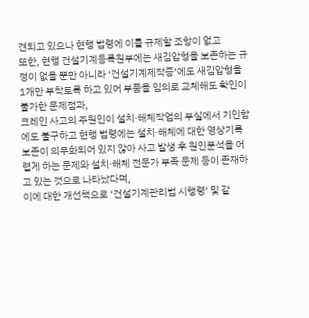견되고 있으나 현행 법령에 이를 규제할 조항이 없고
또한, 현행 건설기계등록원부에는 새김압형을 보존하는 규정이 없을 뿐만 아니라 ‘건설기계제작증’에도 새김압형을 1개만 부착토록 하고 있어 부품을 임의로 교체해도 확인이 불가한 문제점과,
크레인 사고의 주원인이 설치·해체작업의 부실에서 기인함에도 불구하고 현행 법령에는 설치·해체에 대한 영상기록보존이 의무화되어 있지 않아 사고 발생 후 원인분석을 어렵게 하는 문제와 설치·해체 전문가 부족 문제 등이 존재하고 있는 것으로 나타났다며,
이에 대한 개선책으로 ‘건설기계관리법 시행령’ 및 같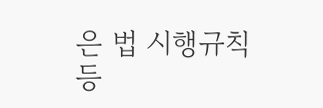은 법 시행규칙 등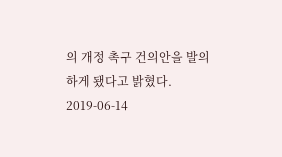의 개정 촉구 건의안을 발의하게 됐다고 밝혔다.
2019-06-14